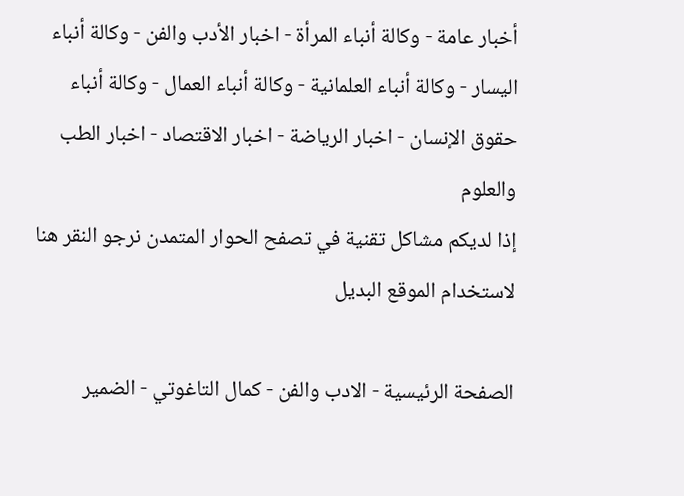أخبار عامة - وكالة أنباء المرأة - اخبار الأدب والفن - وكالة أنباء اليسار - وكالة أنباء العلمانية - وكالة أنباء العمال - وكالة أنباء حقوق الإنسان - اخبار الرياضة - اخبار الاقتصاد - اخبار الطب والعلوم
إذا لديكم مشاكل تقنية في تصفح الحوار المتمدن نرجو النقر هنا لاستخدام الموقع البديل

الصفحة الرئيسية - الادب والفن - كمال التاغوتي - الضمير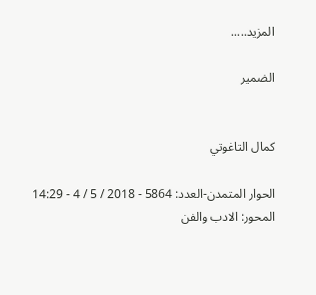المزيد.....

الضمير


كمال التاغوتي

الحوار المتمدن-العدد: 5864 - 2018 / 5 / 4 - 14:29
المحور: الادب والفن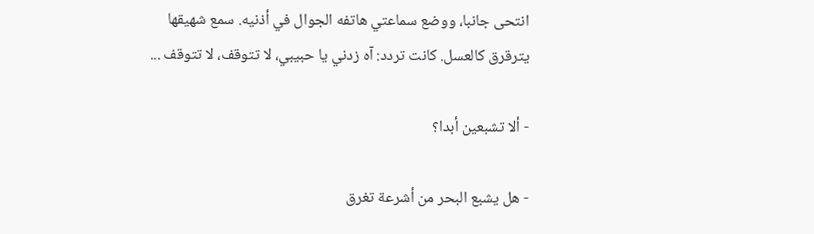انتحى جانبا، ووضع سماعتي هاتفه الجوال في أذنيه. سمع شهيقها يترقرق كالعسل. كانت تردد: آه زدني يا حبيبي، لا تتوقف، لا تتوقف ...

- ألا تشبعين أبدا؟

- هل يشبع البحر من أشرعة تغرق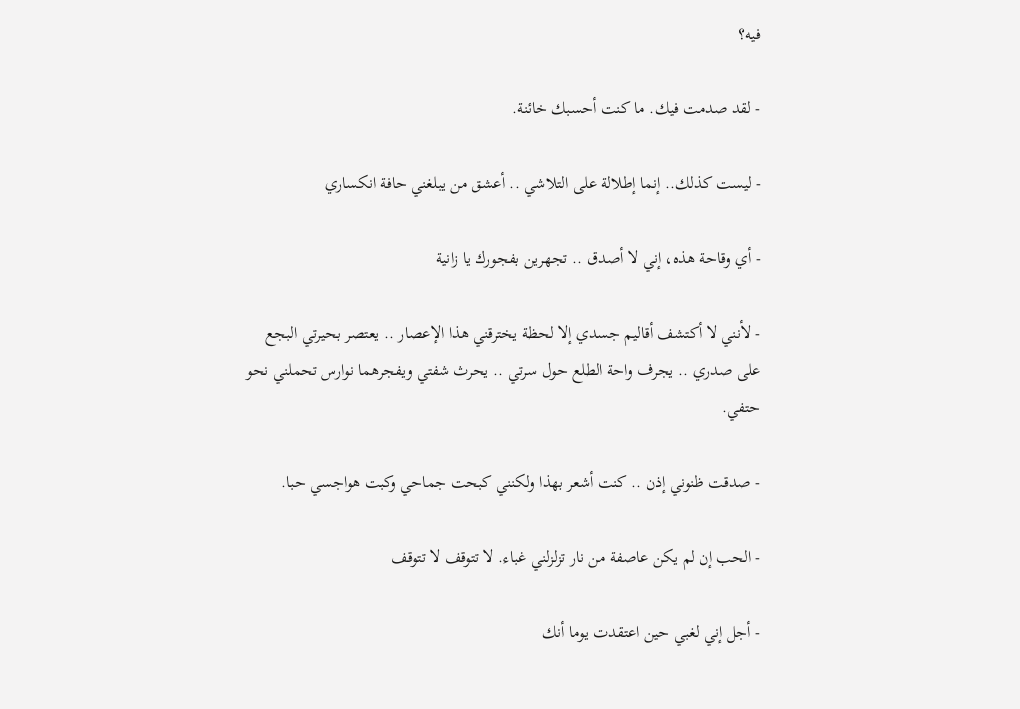فيه؟

- لقد صدمت فيك. ما كنت أحسبك خائنة.

- ليست كذلك.. إنما إطلالة على التلاشي .. أعشق من يبلغني حافة انكساري

- أي وقاحة هذه، إني لا أصدق .. تجهرين بفجورك يا زانية

- لأنني لا أكتشف أقاليم جسدي إلا لحظة يخترقني هذا الإعصار .. يعتصر بحيرتي البجع على صدري .. يجرف واحة الطلع حول سرتي .. يحرث شفتي ويفجرهما نوارس تحملني نحو حتفي.

- صدقت ظنوني إذن .. كنت أشعر بهذا ولكنني كبحت جماحي وكبت هواجسي حبا.

- الحب إن لم يكن عاصفة من نار تزلزلني غباء. لا تتوقف لا تتوقف

- أجل إني لغبي حين اعتقدت يوما أنك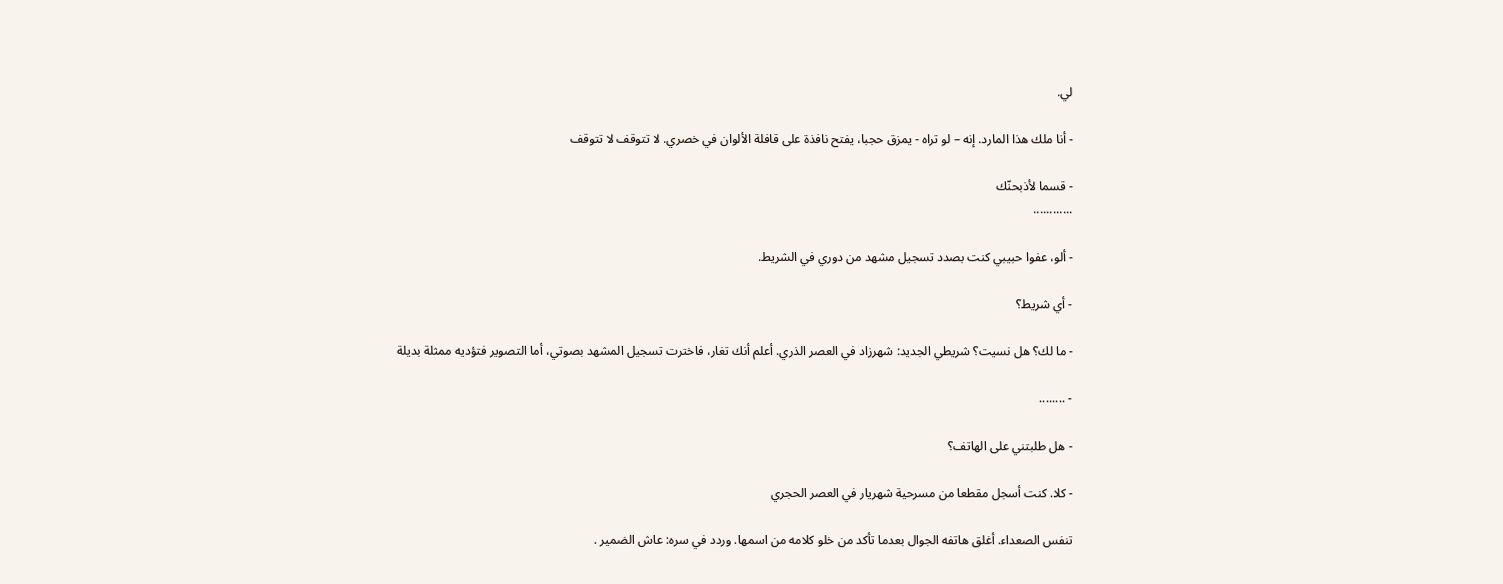لي.

- أنا ملك هذا المارد. إنه – لو تراه - يمزق حجبا، يفتح نافذة على قافلة الألوان في خصري. لا تتوقف لا تتوقف

- قسما لأذبحنّك
............

- ألو، عفوا حبيبي كنت بصدد تسجيل مشهد من دوري في الشريط.

- أي شريط؟

- ما لك؟ هل نسيت؟ شريطي الجديد: شهرزاد في العصر الذري. أعلم أنك تغار، فاخترت تسجيل المشهد بصوتي، أما التصوير فتؤديه ممثلة بديلة

- ........

- هل طلبتني على الهاتف؟

- كلا. كنت أسجل مقطعا من مسرحية شهريار في العصر الحجري

تنفس الصعداء. أغلق هاتفه الجوال بعدما تأكد من خلو كلامه من اسمها. وردد في سره: عاش الضمير .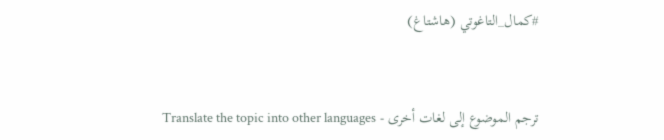#كمال_التاغوتي (هاشتاغ)


ترجم الموضوع إلى لغات أخرى - Translate the topic into other languages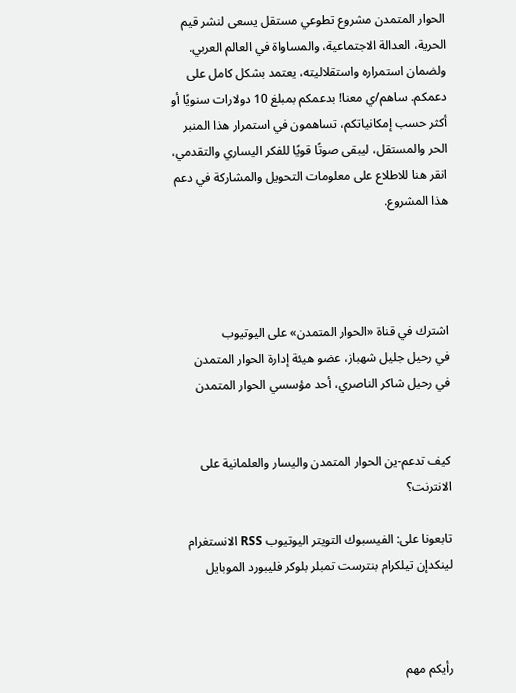الحوار المتمدن مشروع تطوعي مستقل يسعى لنشر قيم الحرية، العدالة الاجتماعية، والمساواة في العالم العربي. ولضمان استمراره واستقلاليته، يعتمد بشكل كامل على دعمكم. ساهم/ي معنا! بدعمكم بمبلغ 10 دولارات سنويًا أو أكثر حسب إمكانياتكم، تساهمون في استمرار هذا المنبر الحر والمستقل، ليبقى صوتًا قويًا للفكر اليساري والتقدمي، انقر هنا للاطلاع على معلومات التحويل والمشاركة في دعم هذا المشروع.




اشترك في قناة «الحوار المتمدن» على اليوتيوب
في رحيل جليل شهباز، عضو هيئة إدارة الحوار المتمدن
في رحيل شاكر الناصري، أحد مؤسسي الحوار المتمدن


كيف تدعم-ين الحوار المتمدن واليسار والعلمانية على الانترنت؟

تابعونا على: الفيسبوك التويتر اليوتيوب RSS الانستغرام لينكدإن تيلكرام بنترست تمبلر بلوكر فليبورد الموبايل



رأيكم مهم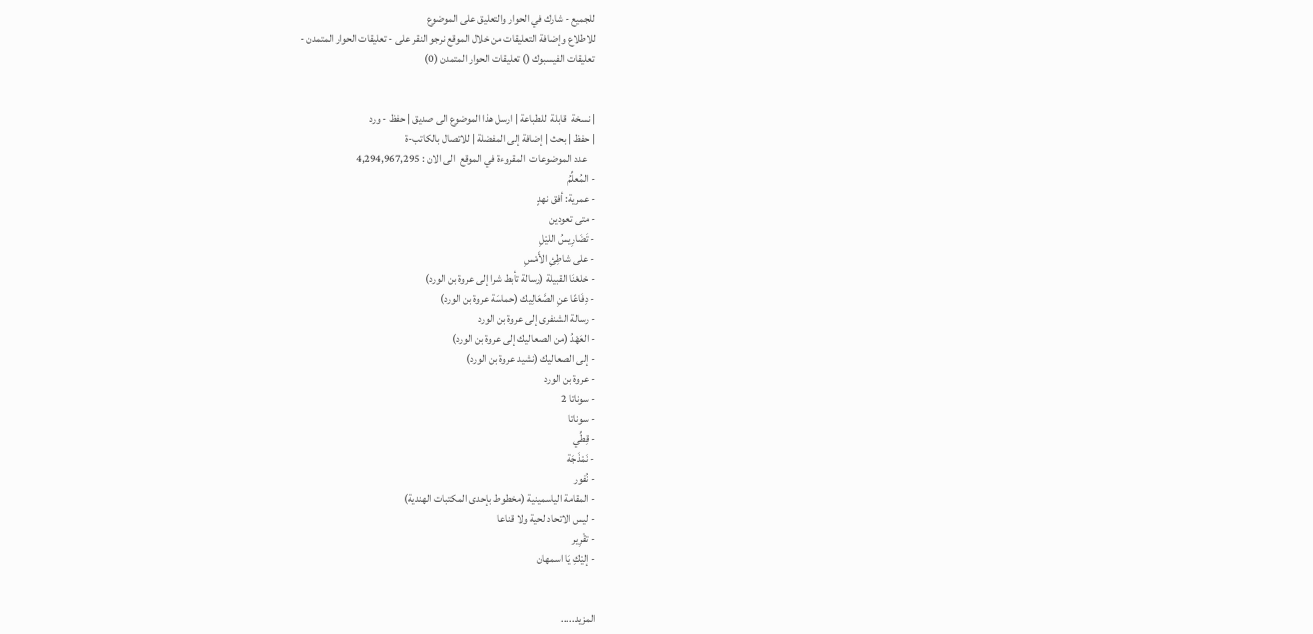للجميع - شارك في الحوار والتعليق على الموضوع
للاطلاع وإضافة التعليقات من خلال الموقع نرجو النقر على - تعليقات الحوار المتمدن -
تعليقات الفيسبوك () تعليقات الحوار المتمدن (0)


| نسخة  قابلة  للطباعة | ارسل هذا الموضوع الى صديق | حفظ - ورد
| حفظ | بحث | إضافة إلى المفضلة | للاتصال بالكاتب-ة
    عدد الموضوعات  المقروءة في الموقع  الى الان : 4,294,967,295
- المُعلِّمُ
- عمرية: أفق نهدٍ
- متى تعودين
- تَضَارِيسُ الليْلِ
- على شاطِئِ الأَمْسِ
- خلعْنَا القبيلة (رسالة تأبط شرا إلى عروة بن الورد)
- دِفَاعًا عنِ الصَّعَالِيك (حماسَة عروة بن الورد)
- رسالة الشنفرى إلى عروة بن الورد
- العَهْدُ (من الصعاليك إلى عروة بن الورد)
- إلى الصعاليك (نشيد عروة بن الورد)
- عروة بن الورد
- سوناتا 2
- سوناتا
- قِطِّي
- نَمْذَجَة
- نُفور
- المقامة الياسمينية (مخطوط بإحدى المكتبات الهندية)
- ليس الاتحاد لحية ولا قناعا
- تقْرِير
- إليْكِ يَا اسمهان


المزيد.....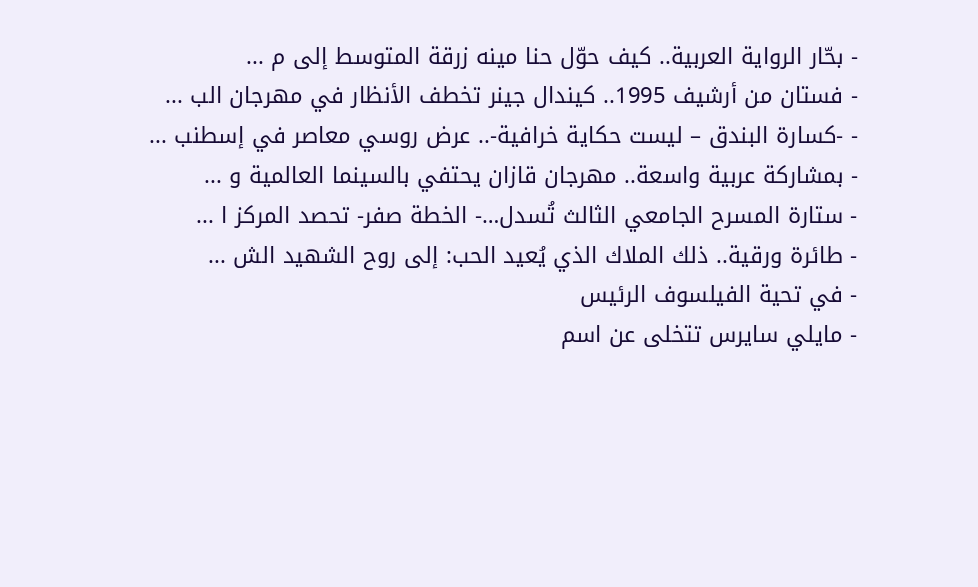- بحّار الرواية العربية.. كيف حوّل حنا مينه زرقة المتوسط إلى م ...
- فستان من أرشيف 1995.. كيندال جينر تخطف الأنظار في مهرجان الب ...
- -كسارة البندق – ليست حكاية خرافية-.. عرض روسي معاصر في إسطنب ...
- بمشاركة عربية واسعة.. مهرجان قازان يحتفي بالسينما العالمية و ...
- ستارة المسرح الجامعي الثالث تُسدل…- الخطة صفر- تحصد المركز ا ...
- طائرة ورقية.. ذلك الملاك الذي يُعيد الحب: إلى روح الشهيد الش ...
- في تحية الفيلسوف الرئيس
- مايلي سايرس تتخلى عن اسم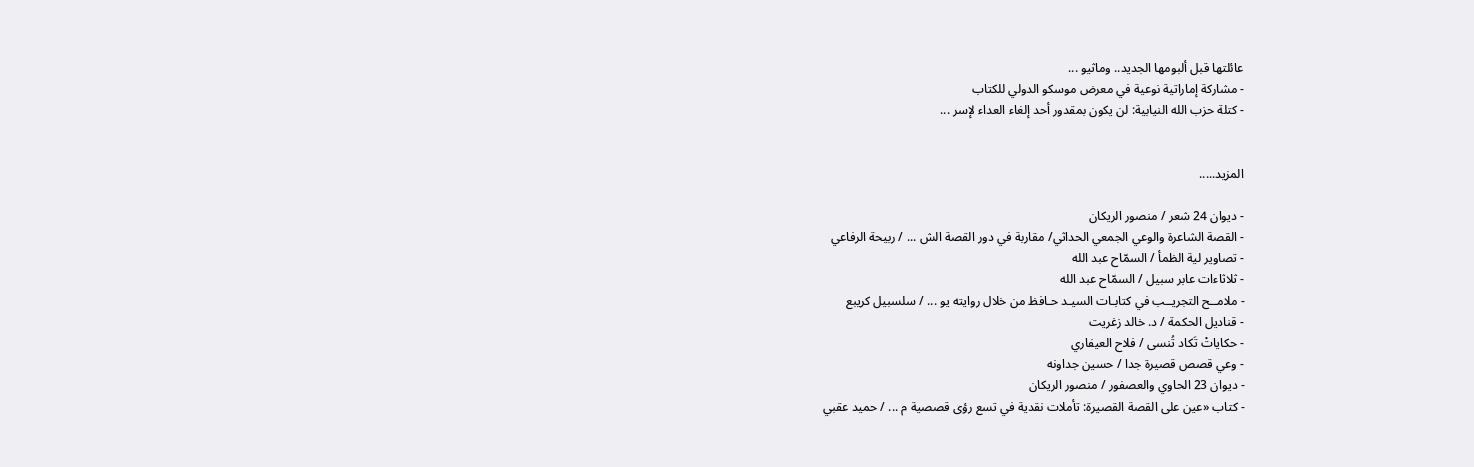عائلتها قبل ألبومها الجديد.. وماثيو ...
- مشاركة إماراتية نوعية في معرض موسكو الدولي للكتاب
- كتلة حزب الله النيابية: لن يكون بمقدور أحد إلغاء العداء لإسر ...


المزيد.....

- ديوان 24 شعر / منصور الريكان
- القصة الشاعرة والوعي الجمعي الحداثي/ مقاربة في دور القصة الش ... / ربيحة الرفاعي
- تصاوير لية الظمأ / السمّاح عبد الله
- ثلاثاءات عابر سبيل / السمّاح عبد الله
- ملامــح التجريــب في كتابـات السيـد حـافظ من خلال روايته يو ... / سلسبيل كريبع
- قناديل الحكمة / د. خالد زغريت
- حكاياتْ تَكاد تُنسى / فلاح العيفاري
- وعي قصص قصيرة جدا / حسين جداونه
- ديوان 23 الحاوي والعصفور / منصور الريكان
- كتاب «عين على القصة القصيرة: تأملات نقدية في تسع رؤى قصصية م ... / حميد عقبي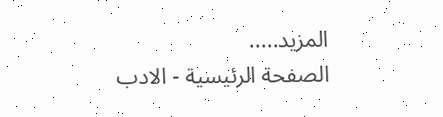المزيد.....
الصفحة الرئيسية - الادب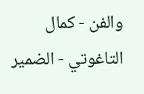والفن - كمال التاغوتي - الضمير